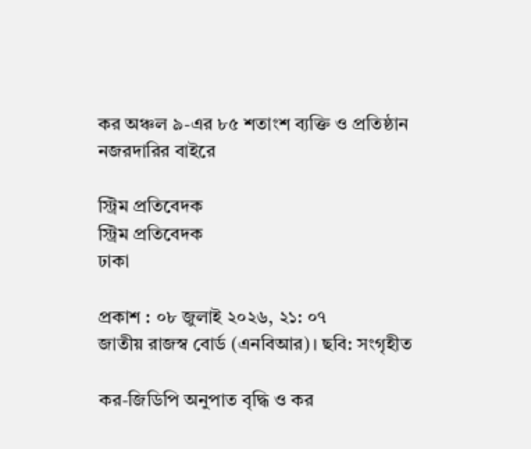কর অঞ্চল ৯-এর ৮৫ শতাংশ ব্যক্তি ও প্রতিষ্ঠান নজরদারির বাইরে

স্ট্রিম প্রতিবেদক
স্ট্রিম প্রতিবেদক
ঢাকা

প্রকাশ : ০৮ জুলাই ২০২৬, ২১: ০৭
জাতীয় রাজস্ব বোর্ড (এনবিআর)। ছবি: সংগৃহীত

কর-জিডিপি অনুপাত বৃদ্ধি ও কর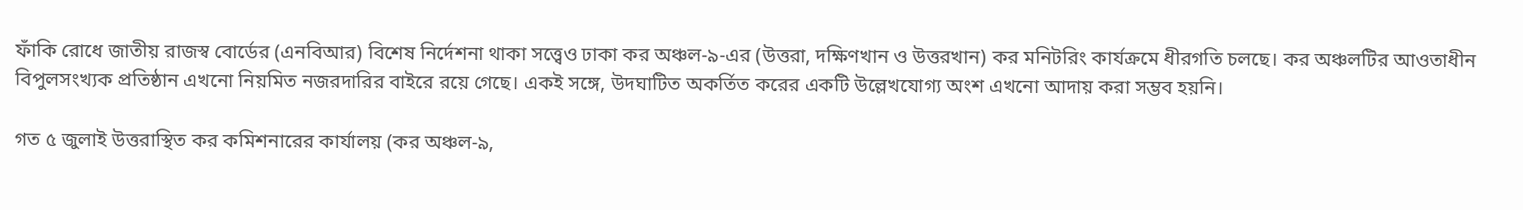ফাঁকি রোধে জাতীয় রাজস্ব বোর্ডের (এনবিআর) বিশেষ নির্দেশনা থাকা সত্ত্বেও ঢাকা কর অঞ্চল-৯-এর (উত্তরা, দক্ষিণখান ও উত্তরখান) কর মনিটরিং কার্যক্রমে ধীরগতি চলছে। কর অঞ্চলটির আওতাধীন বিপুলসংখ্যক প্রতিষ্ঠান এখনো নিয়মিত নজরদারির বাইরে রয়ে গেছে। একই সঙ্গে, উদঘাটিত অকর্তিত করের একটি উল্লেখযোগ্য অংশ এখনো আদায় করা সম্ভব হয়নি।

গত ৫ জুলাই উত্তরাস্থিত কর কমিশনারের কার্যালয় (কর অঞ্চল-৯,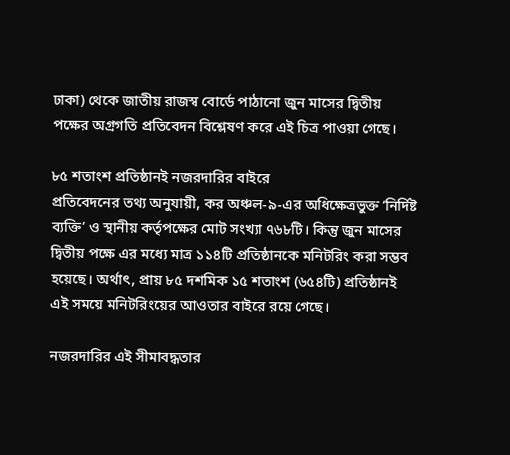ঢাকা) থেকে জাতীয় রাজস্ব বোর্ডে পাঠানো জুন মাসের দ্বিতীয় পক্ষের অগ্রগতি প্রতিবেদন বিশ্লেষণ করে এই চিত্র পাওয়া গেছে।

৮৫ শতাংশ প্রতিষ্ঠানই নজরদারির বাইরে
প্রতিবেদনের তথ্য অনুযায়ী, কর অঞ্চল-৯-এর অধিক্ষেত্রভুক্ত ‘নির্দিষ্ট ব্যক্তি’ ও স্থানীয় কর্তৃপক্ষের মোট সংখ্যা ৭৬৮টি। কিন্তু জুন মাসের দ্বিতীয় পক্ষে এর মধ্যে মাত্র ১১৪টি প্রতিষ্ঠানকে মনিটরিং করা সম্ভব হয়েছে। অর্থাৎ, প্রায় ৮৫ দশমিক ১৫ শতাংশ (৬৫৪টি) প্রতিষ্ঠানই এই সময়ে মনিটরিংয়ের আওতার বাইরে রয়ে গেছে।

নজরদারির এই সীমাবদ্ধতার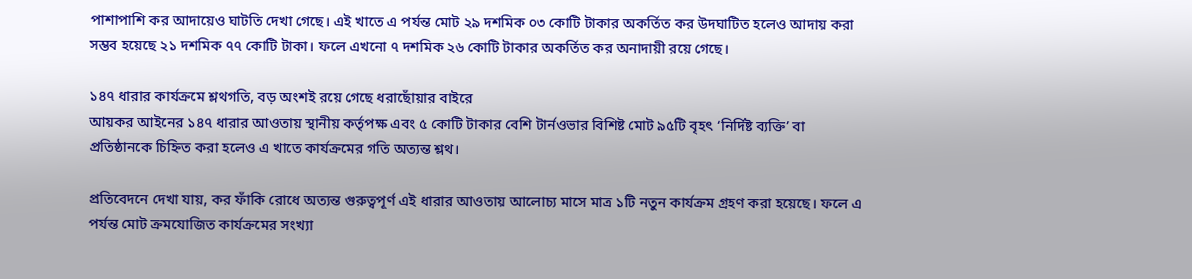পাশাপাশি কর আদায়েও ঘাটতি দেখা গেছে। এই খাতে এ পর্যন্ত মোট ২৯ দশমিক ০৩ কোটি টাকার অকর্তিত কর উদঘাটিত হলেও আদায় করা সম্ভব হয়েছে ২১ দশমিক ৭৭ কোটি টাকা। ফলে এখনো ৭ দশমিক ২৬ কোটি টাকার অকর্তিত কর অনাদায়ী রয়ে গেছে।

১৪৭ ধারার কার্যক্রমে শ্লথগতি, বড় অংশই রয়ে গেছে ধরাছোঁয়ার বাইরে
আয়কর আইনের ১৪৭ ধারার আওতায় স্থানীয় কর্তৃপক্ষ এবং ৫ কোটি টাকার বেশি টার্নওভার বিশিষ্ট মোট ৯৫টি বৃহৎ ‘নির্দিষ্ট ব্যক্তি’ বা প্রতিষ্ঠানকে চিহ্নিত করা হলেও এ খাতে কার্যক্রমের গতি অত্যন্ত শ্লথ।

প্রতিবেদনে দেখা যায়, কর ফাঁকি রোধে অত্যন্ত গুরুত্বপূর্ণ এই ধারার আওতায় আলোচ্য মাসে মাত্র ১টি নতুন কার্যক্রম গ্রহণ করা হয়েছে। ফলে এ পর্যন্ত মোট ক্রমযোজিত কার্যক্রমের সংখ্যা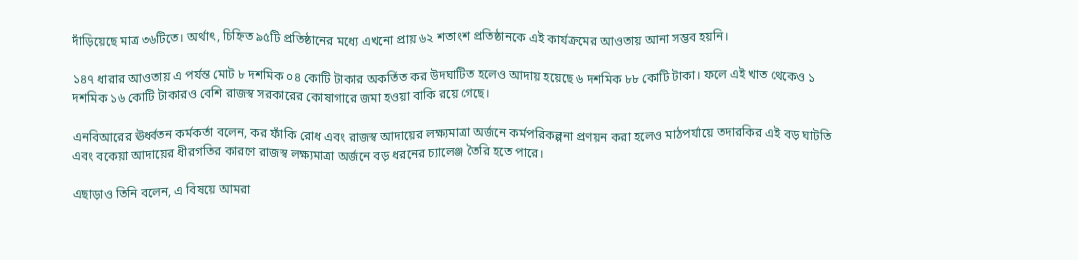দাঁড়িয়েছে মাত্র ৩৬টিতে। অর্থাৎ, চিহ্নিত ৯৫টি প্রতিষ্ঠানের মধ্যে এখনো প্রায় ৬২ শতাংশ প্রতিষ্ঠানকে এই কার্যক্রমের আওতায় আনা সম্ভব হয়নি।

১৪৭ ধারার আওতায় এ পর্যন্ত মোট ৮ দশমিক ০৪ কোটি টাকার অকর্তিত কর উদঘাটিত হলেও আদায় হয়েছে ৬ দশমিক ৮৮ কোটি টাকা। ফলে এই খাত থেকেও ১ দশমিক ১৬ কোটি টাকারও বেশি রাজস্ব সরকারের কোষাগারে জমা হওয়া বাকি রয়ে গেছে।

এনবিআরের ঊর্ধ্বতন কর্মকর্তা বলেন, কর ফাঁকি রোধ এবং রাজস্ব আদায়ের লক্ষ্যমাত্রা অর্জনে কর্মপরিকল্পনা প্রণয়ন করা হলেও মাঠপর্যায়ে তদারকির এই বড় ঘাটতি এবং বকেয়া আদায়ের ধীরগতির কারণে রাজস্ব লক্ষ্যমাত্রা অর্জনে বড় ধরনের চ্যালেঞ্জ তৈরি হতে পারে।

এছাড়াও তিনি বলেন, এ বিষয়ে আমরা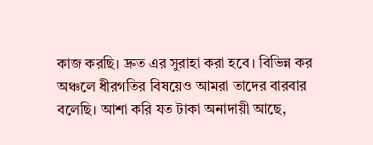কাজ করছি। দ্রুত এর সুরাহা করা হবে। বিভিন্ন কর অঞ্চলে ধীরগতির বিষয়েও আমরা তাদের বারবার বলেছি। আশা করি যত টাকা অনাদায়ী আছে,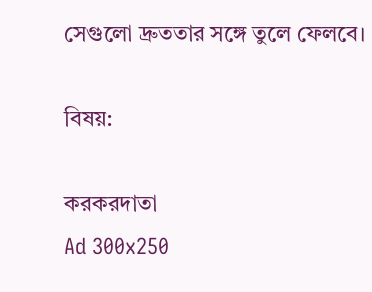সেগুলো দ্রুততার সঙ্গে তুলে ফেলবে।

বিষয়:

করকরদাতা
Ad 300x250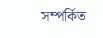সম্পর্কিত